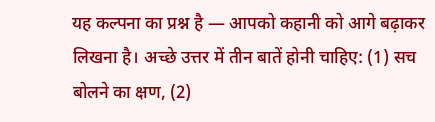यह कल्पना का प्रश्न है — आपको कहानी को आगे बढ़ाकर लिखना है। अच्छे उत्तर में तीन बातें होनी चाहिए: (1) सच बोलने का क्षण, (2)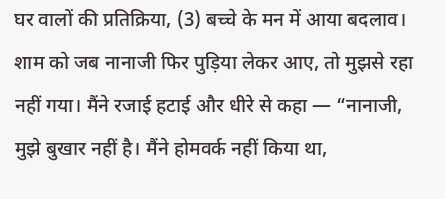घर वालों की प्रतिक्रिया, (3) बच्चे के मन में आया बदलाव।
शाम को जब नानाजी फिर पुड़िया लेकर आए, तो मुझसे रहा नहीं गया। मैंने रजाई हटाई और धीरे से कहा — “नानाजी, मुझे बुखार नहीं है। मैंने होमवर्क नहीं किया था,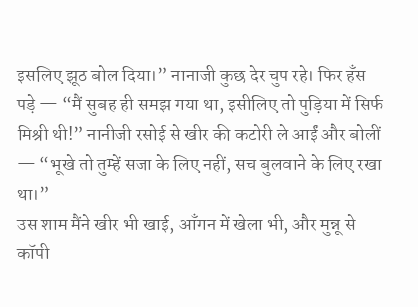इसलिए झूठ बोल दिया।” नानाजी कुछ देर चुप रहे। फिर हँस पड़े — “मैं सुबह ही समझ गया था, इसीलिए तो पुड़िया में सिर्फ मिश्री थी!” नानीजी रसोई से खीर की कटोरी ले आईं और बोलीं — “भूखे तो तुम्हें सजा के लिए नहीं, सच बुलवाने के लिए रखा था।”
उस शाम मैंने खीर भी खाई, आँगन में खेला भी, और मुन्नू से कॉपी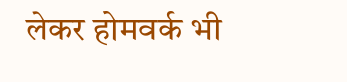लेकर होमवर्क भी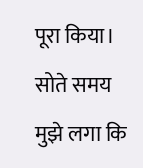पूरा किया। सोते समय मुझे लगा कि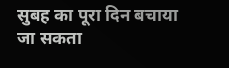सुबह का पूरा दिन बचाया जा सकता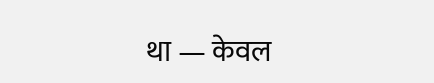था — केवल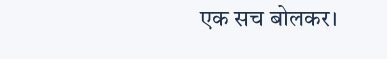एक सच बोलकर।